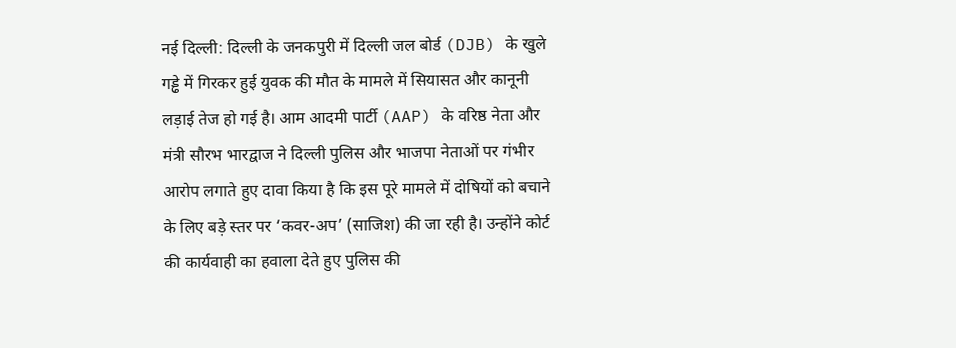नई दिल्ली: दिल्ली के जनकपुरी में दिल्ली जल बोर्ड (DJB) के खुले गड्ढे में गिरकर हुई युवक की मौत के मामले में सियासत और कानूनी लड़ाई तेज हो गई है। आम आदमी पार्टी (AAP) के वरिष्ठ नेता और मंत्री सौरभ भारद्वाज ने दिल्ली पुलिस और भाजपा नेताओं पर गंभीर आरोप लगाते हुए दावा किया है कि इस पूरे मामले में दोषियों को बचाने के लिए बड़े स्तर पर ‘कवर-अप’ (साजिश) की जा रही है। उन्होंने कोर्ट की कार्यवाही का हवाला देते हुए पुलिस की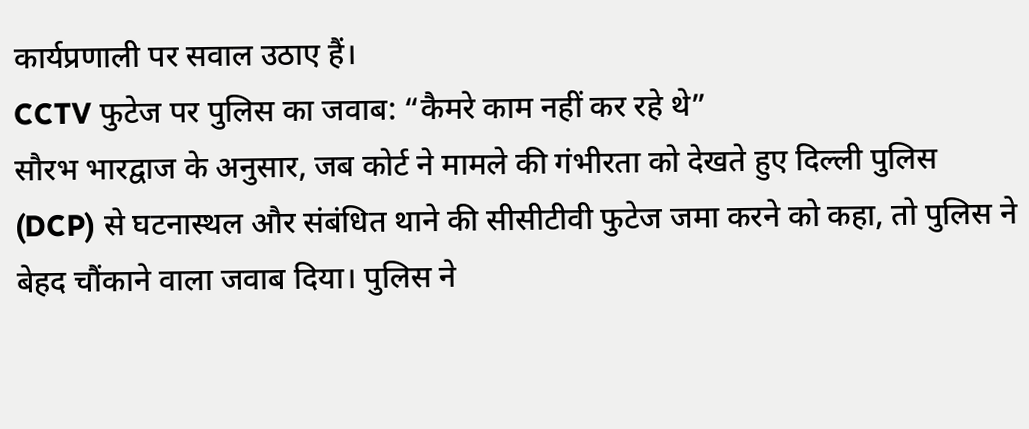कार्यप्रणाली पर सवाल उठाए हैं।
CCTV फुटेज पर पुलिस का जवाब: “कैमरे काम नहीं कर रहे थे”
सौरभ भारद्वाज के अनुसार, जब कोर्ट ने मामले की गंभीरता को देखते हुए दिल्ली पुलिस (DCP) से घटनास्थल और संबंधित थाने की सीसीटीवी फुटेज जमा करने को कहा, तो पुलिस ने बेहद चौंकाने वाला जवाब दिया। पुलिस ने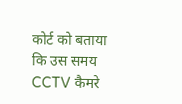कोर्ट को बताया कि उस समय CCTV कैमरे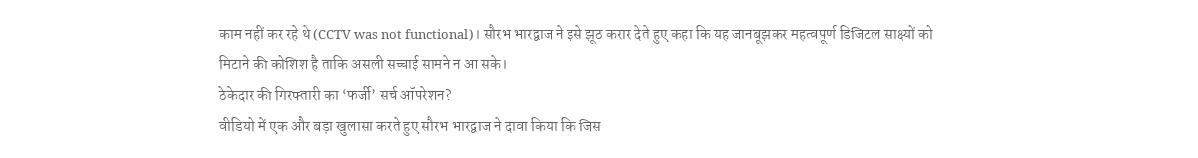काम नहीं कर रहे थे (CCTV was not functional)। सौरभ भारद्वाज ने इसे झूठ करार देते हुए कहा कि यह जानबूझकर महत्वपूर्ण डिजिटल साक्ष्यों को मिटाने की कोशिश है ताकि असली सच्चाई सामने न आ सके।
ठेकेदार की गिरफ्तारी का ‘फर्जी’ सर्च ऑपरेशन?
वीडियो में एक और बड़ा खुलासा करते हुए सौरभ भारद्वाज ने दावा किया कि जिस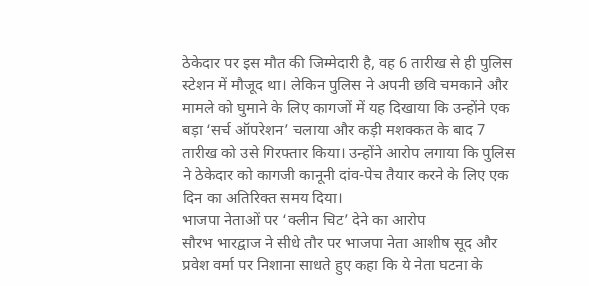ठेकेदार पर इस मौत की जिम्मेदारी है, वह 6 तारीख से ही पुलिस स्टेशन में मौजूद था। लेकिन पुलिस ने अपनी छवि चमकाने और मामले को घुमाने के लिए कागजों में यह दिखाया कि उन्होंने एक बड़ा ‘सर्च ऑपरेशन’ चलाया और कड़ी मशक्कत के बाद 7 तारीख को उसे गिरफ्तार किया। उन्होंने आरोप लगाया कि पुलिस ने ठेकेदार को कागजी कानूनी दांव-पेच तैयार करने के लिए एक दिन का अतिरिक्त समय दिया।
भाजपा नेताओं पर ‘क्लीन चिट’ देने का आरोप
सौरभ भारद्वाज ने सीधे तौर पर भाजपा नेता आशीष सूद और प्रवेश वर्मा पर निशाना साधते हुए कहा कि ये नेता घटना के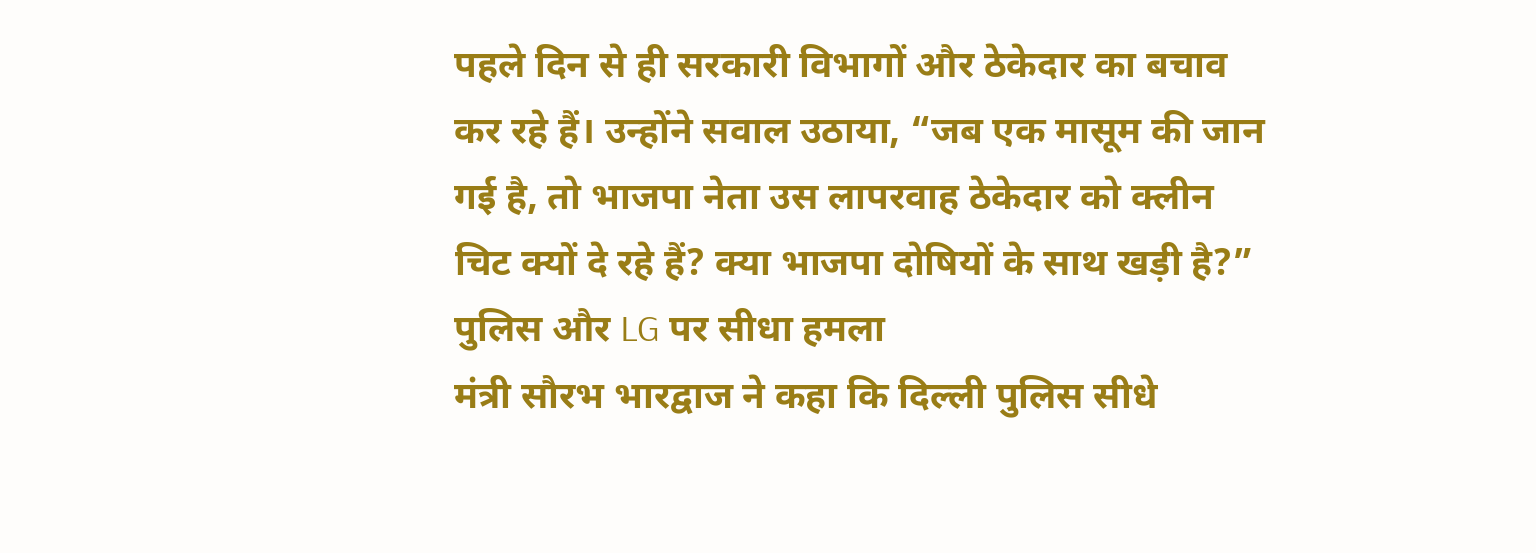पहले दिन से ही सरकारी विभागों और ठेकेदार का बचाव कर रहे हैं। उन्होंने सवाल उठाया, “जब एक मासूम की जान गई है, तो भाजपा नेता उस लापरवाह ठेकेदार को क्लीन चिट क्यों दे रहे हैं? क्या भाजपा दोषियों के साथ खड़ी है?”
पुलिस और LG पर सीधा हमला
मंत्री सौरभ भारद्वाज ने कहा कि दिल्ली पुलिस सीधे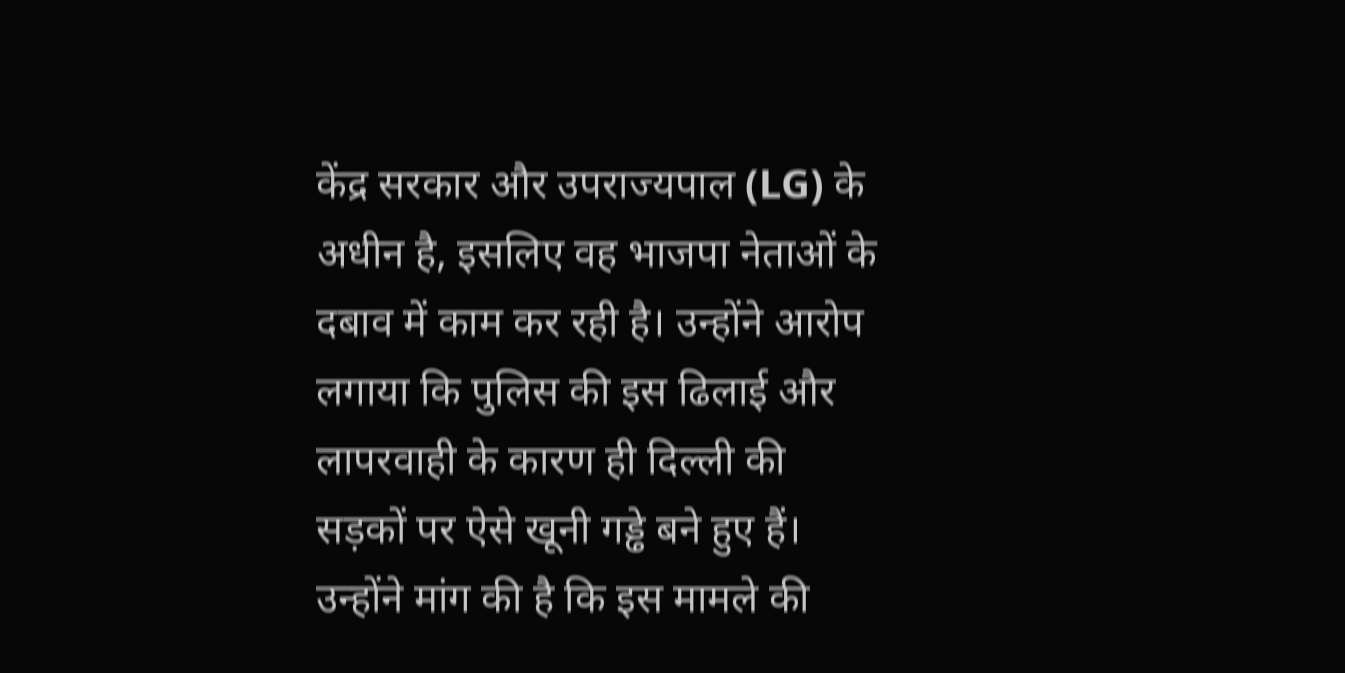केंद्र सरकार और उपराज्यपाल (LG) के अधीन है, इसलिए वह भाजपा नेताओं के दबाव में काम कर रही है। उन्होंने आरोप लगाया कि पुलिस की इस ढिलाई और लापरवाही के कारण ही दिल्ली की सड़कों पर ऐसे खूनी गड्ढे बने हुए हैं। उन्होंने मांग की है कि इस मामले की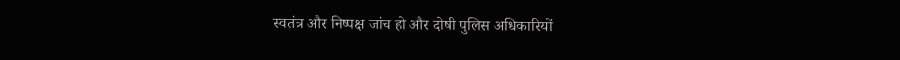स्वतंत्र और निष्पक्ष जांच हो और दोषी पुलिस अधिकारियों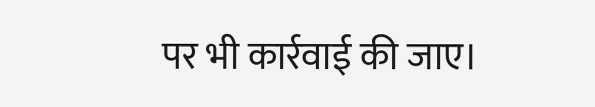पर भी कार्रवाई की जाए।